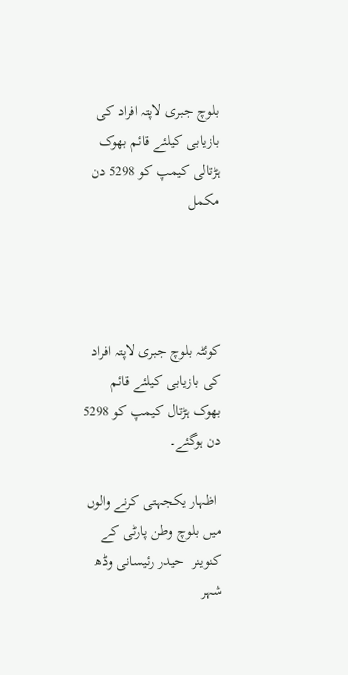بلوچ جبری لاپتہ افراد کی بازیابی کیلئے قائم بھوک ہڑتالی کیمپ کو 5298 دن مکمل




کوئٹہ بلوچ جبری لاپتہ افراد کی بازیابی کیلئے قائم بھوک ہڑتال کیمپ کو 5298 دن ہوگئے۔

 اظہار یکجہتی کرنے والوں میں بلوچ وطن پارٹی کے کنوینر  حیدر رئیسانی وڈھ شہر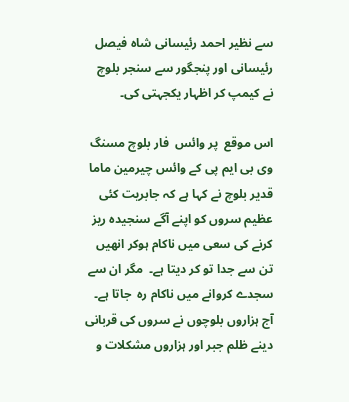سے نظیر احمد رئیسانی شاہ فیصل رئیسانی اور پنجگور سے سنجر بلوچ نے کیمپ کر اظہار یکجہتی کی۔

اس موقع  پر وائس  فار بلوچ مسنگ  وی بی ایم پی کے وائس چیرمین ماما قدیر بلوچ نے کہا ہے کہ جابریت کئی عظیم سروں کو اپنے آگے سنجیدہ ریز کرنے کی سعی میں ناکام ہوکر انھیں تن سے جدا تو کر دیتا ہے۔  مگر ان سے سجدے کروانے میں ناکام رہ  جاتا ہے۔ آج ہزاروں بلوچوں نے سروں کی قربانی دینے ظلم جبر اور ہزاروں مشکلات و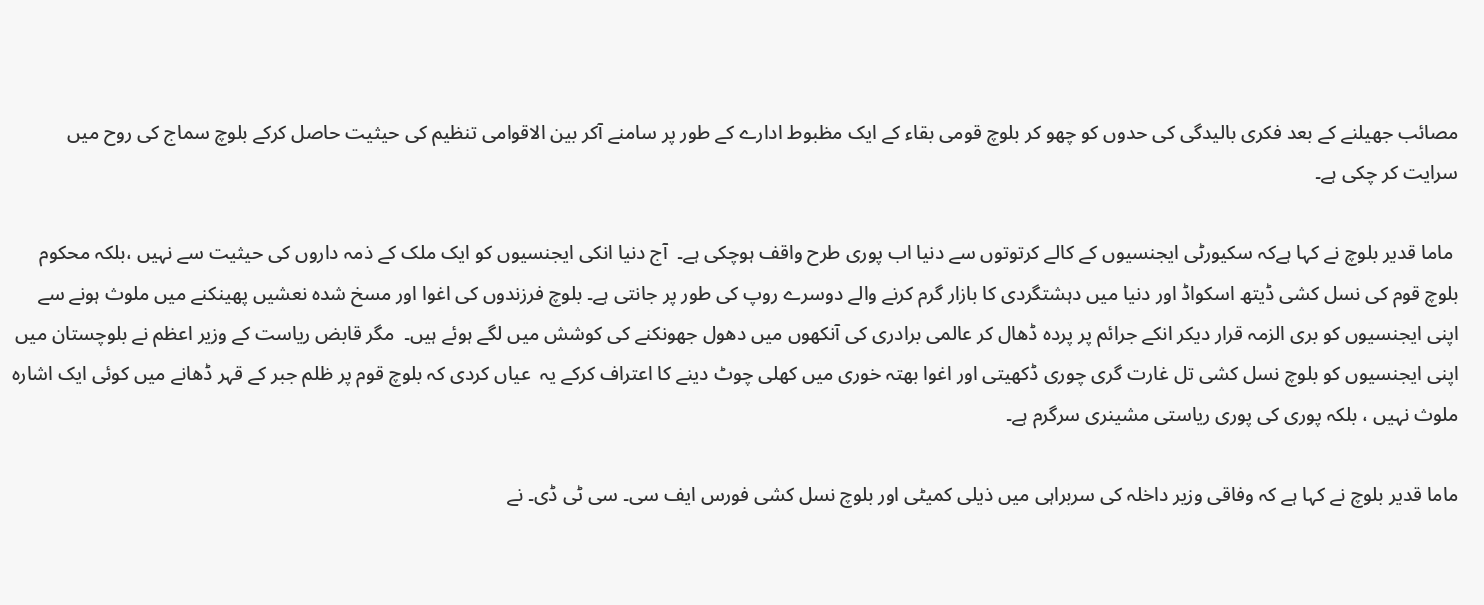مصائب جھیلنے کے بعد فکری بالیدگی کی حدوں کو چھو کر بلوچ قومی بقاء کے ایک مظبوط ادارے کے طور پر سامنے آکر بین الاقوامی تنظیم کی حیثیت حاصل کرکے بلوچ سماج کی روح میں سرایت کر چکی ہے۔

 ماما قدیر بلوچ نے کہا ہےکہ سکیورٹی ایجنسیوں کے کالے کرتوتوں سے دنیا اب پوری طرح واقف ہوچکی ہے۔  آج دنیا انکی ایجنسیوں کو ایک ملک کے ذمہ داروں کی حیثیت سے نہیں ،بلکہ محکوم بلوچ قوم کی نسل کشی ڈیتھ اسکواڈ اور دنیا میں دہشتگردی کا بازار گرم کرنے والے دوسرے روپ کی طور پر جانتی ہے۔ بلوچ فرزندوں کی اغوا اور مسخ شدہ نعشیں پھینکنے میں ملوث ہونے سے اپنی ایجنسیوں کو بری الزمہ قرار دیکر انکے جرائم پر پردہ ڈھال کر عالمی برادری کی آنکھوں میں دھول جھونکنے کی کوشش میں لگے ہوئے ہیں۔  مگر قابض ریاست کے وزیر اعظم نے بلوچستان میں اپنی ایجنسیوں کو بلوچ نسل کشی تل غارت گری چوری ڈکھیتی اور اغوا بھتہ خوری میں کھلی چوٹ دینے کا اعتراف کرکے یہ  عیاں کردی کہ بلوچ قوم پر ظلم جبر کے قہر ڈھانے میں کوئی ایک اشارہ ملوث نہیں ، بلکہ پوری کی پوری ریاستی مشینری سرگرم ہے۔

ماما قدیر بلوچ نے کہا ہے کہ وفاقی وزیر داخلہ کی سربراہی میں ذیلی کمیٹی اور بلوچ نسل کشی فورس ایف سی۔ سی ٹی ڈی۔ نے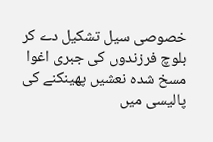خصوصی سیل تشکیل دے کر بلوچ فرزندوں کی جبری اغوا مسخ شدہ نعشیں پھینکنے کی پالیسی میں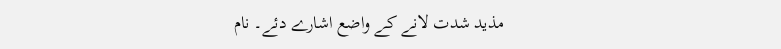مذید شدت لانے کے واضع اشارے دئے۔ نام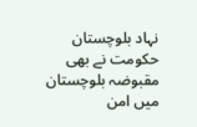نہاد بلوچستان حکومت نے بھی مقبوضہ بلوچستان میں امن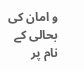و امان کی بحالی کے نام پر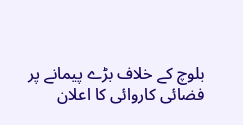بلوچ کے خلاف بڑے پیمانے پر فضائی کاروائی کا اعلان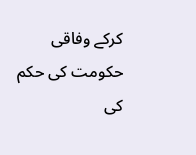کرکے وفاقی حکومت کی حکم کی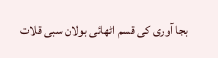بجا آوری کی قسم اٹھائی بولان سبی قلات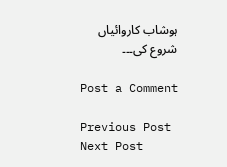ہوشاب کاروائیاں شروع کی۔۔۔

Post a Comment

Previous Post Next Post